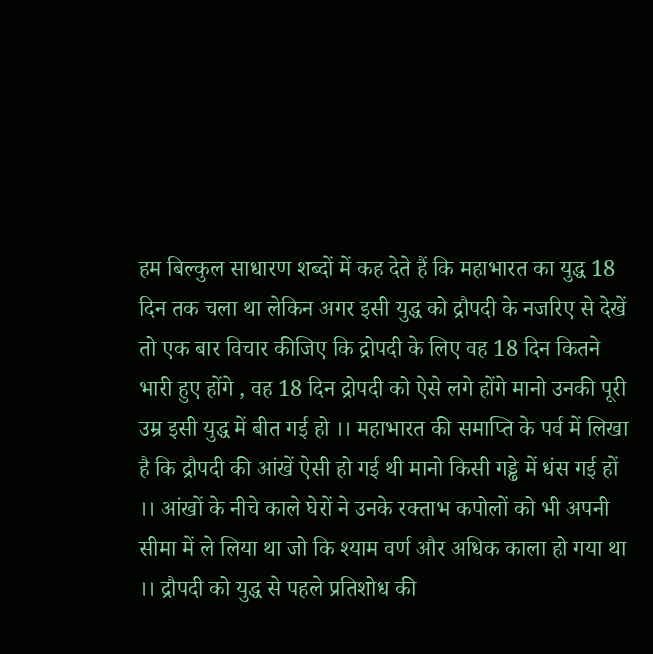हम बिल्कुल साधारण शब्दों में कह देते हैं कि महाभारत का युद्ध 18 दिन तक चला था लेकिन अगर इसी युद्ध को द्रौपदी के नजरिए से देखें तो एक बार विचार कीजिए कि द्रोपदी के लिए वह 18 दिन कितने भारी हुए होंगे , वह 18 दिन द्रोपदी को ऐसे लगे होंगे मानो उनकी पूरी उम्र इसी युद्ध में बीत गई हो ।। महाभारत की समाप्ति के पर्व में लिखा है कि द्रौपदी की आंखें ऐसी हो गई थी मानो किसी गड्ढे में धंस गई हों ।। आंखों के नीचे काले घेरों ने उनके रक्ताभ कपोलों को भी अपनी सीमा में ले लिया था जो कि श्याम वर्ण और अधिक काला हो गया था ।। द्रौपदी को युद्ध से पहले प्रतिशोध की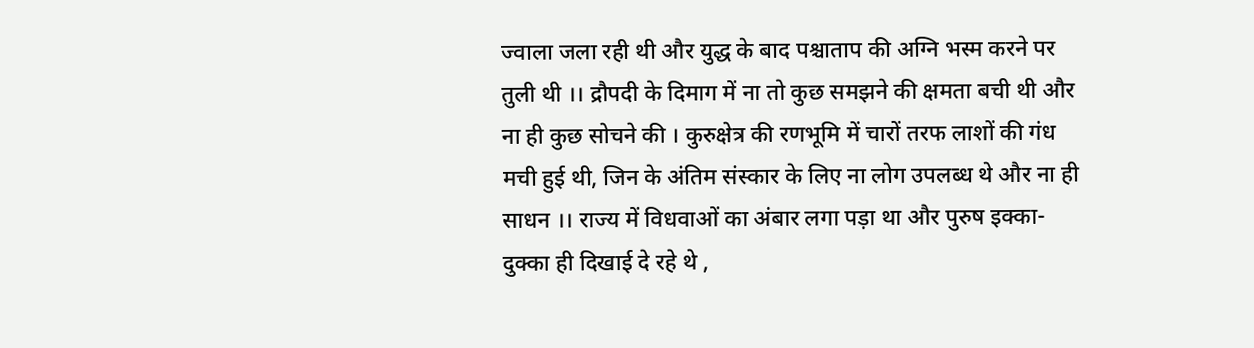ज्वाला जला रही थी और युद्ध के बाद पश्चाताप की अग्नि भस्म करने पर तुली थी ।। द्रौपदी के दिमाग में ना तो कुछ समझने की क्षमता बची थी और ना ही कुछ सोचने की । कुरुक्षेत्र की रणभूमि में चारों तरफ लाशों की गंध मची हुई थी, जिन के अंतिम संस्कार के लिए ना लोग उपलब्ध थे और ना ही साधन ।। राज्य में विधवाओं का अंबार लगा पड़ा था और पुरुष इक्का-दुक्का ही दिखाई दे रहे थे ,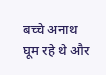बच्चे अनाथ घूम रहे थे और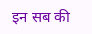इन सब की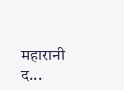महारानी द...